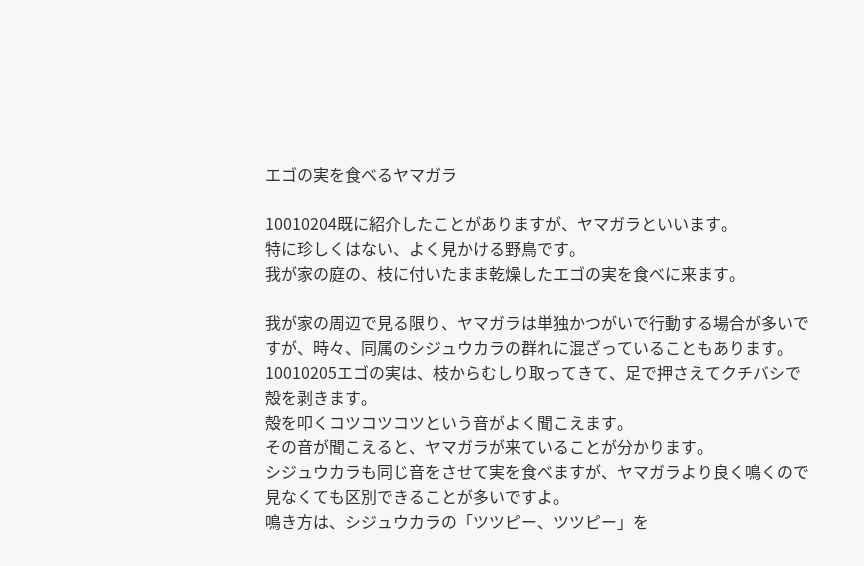エゴの実を食べるヤマガラ

10010204既に紹介したことがありますが、ヤマガラといいます。
特に珍しくはない、よく見かける野鳥です。
我が家の庭の、枝に付いたまま乾燥したエゴの実を食べに来ます。

我が家の周辺で見る限り、ヤマガラは単独かつがいで行動する場合が多いですが、時々、同属のシジュウカラの群れに混ざっていることもあります。
10010205エゴの実は、枝からむしり取ってきて、足で押さえてクチバシで殻を剥きます。
殻を叩くコツコツコツという音がよく聞こえます。
その音が聞こえると、ヤマガラが来ていることが分かります。
シジュウカラも同じ音をさせて実を食べますが、ヤマガラより良く鳴くので見なくても区別できることが多いですよ。
鳴き方は、シジュウカラの「ツツピー、ツツピー」を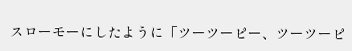スローモーにしたように「ツーツーピー、ツーツーピ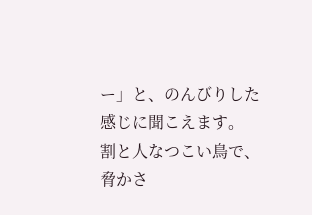ー」と、のんびりした感じに聞こえます。
割と人なつこい鳥で、脅かさ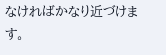なければかなり近づけます。